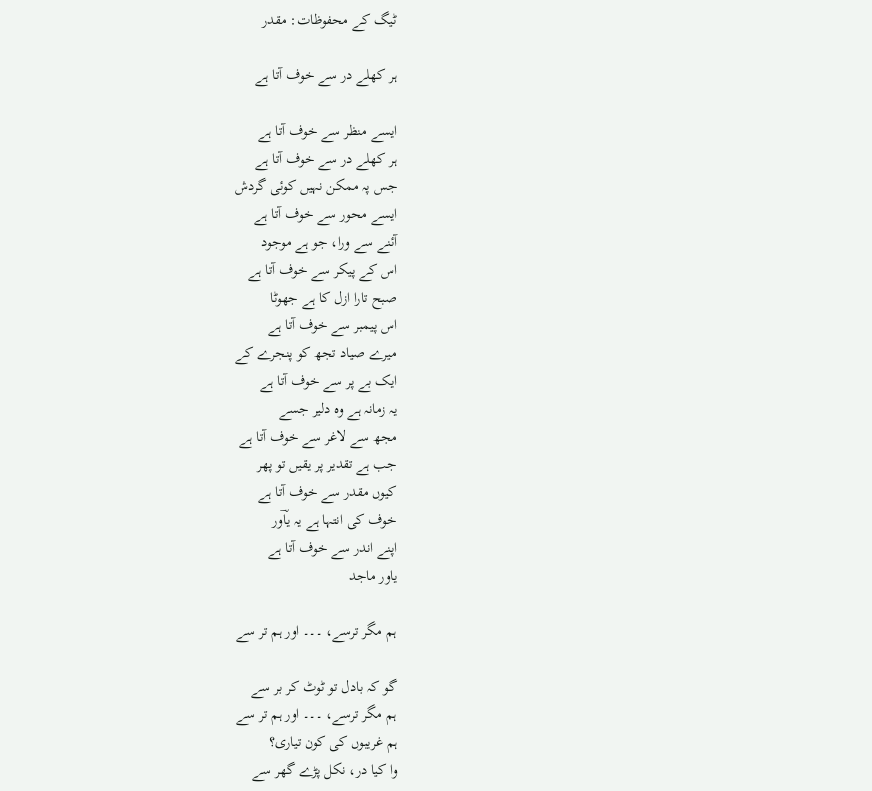ٹیگ کے محفوظات: مقدر

ہر کھلے در سے خوف آتا ہے

ایسے منظر سے خوف آتا ہے
ہر کھلے در سے خوف آتا ہے
جس پہ ممکن نہیں کوئی گردش
ایسے محور سے خوف آتا ہے
آئنے سے ورا، جو ہے موجود
اس کے پیکر سے خوف آتا ہے
صبح تارا ازل کا ہے جھوٹا
اس پیمبر سے خوف آتا ہے
میرے صیاد تجھ کو پنجرے کے
ایک بے پر سے خوف آتا ہے
یہ زمانہ ہے وہ دلیر جسے
مجھ سے لاغر سے خوف آتا ہے
جب ہے تقدیر پر یقیں تو پھر
کیوں مقدر سے خوف آتا ہے
خوف کی انتہا ہے یہ یاؔور
اپنے اندر سے خوف آتا ہے
یاور ماجد

ہم مگر ترسے، ۔۔۔ اور ہم تر سے

گو کہ بادل تو ٹوٹ کر بر سے
ہم مگر ترسے، ۔۔۔ اور ہم تر سے
ہم غریبوں کی کون تیاری؟
وا کیا در، نکل پڑے گھر سے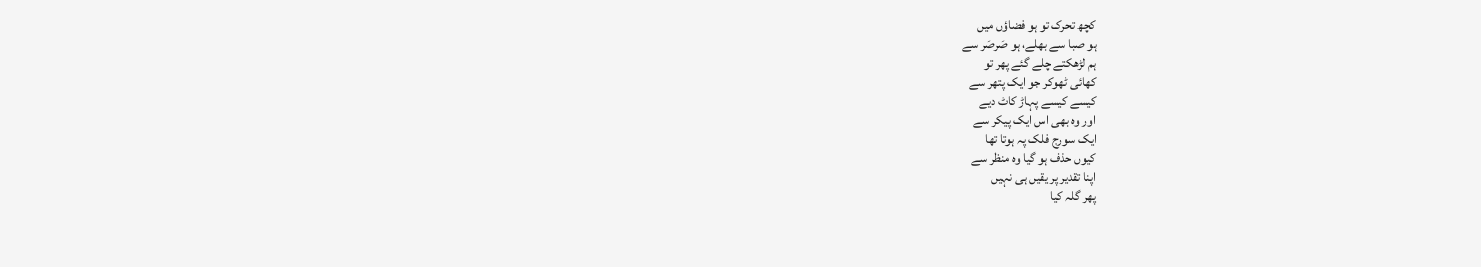کچھ تحرک تو ہو فضاؤں میں
ہو صبا سے بھلے، ہو صَرصَر سے
ہم لڑھکتے چلے گئے پھر تو
کھائی ٹھوکر جو ایک پتھر سے
کیسے کیسے پہاڑ کاٹ دیے
اور وہ بھی اس ایک پیکر سے
ایک سورج فلک پہ ہوتا تھا
کیوں حذف ہو گیا وہ منظر سے
اپنا تقدیر پر یقیں ہی نہیں
پھر گلہ کیا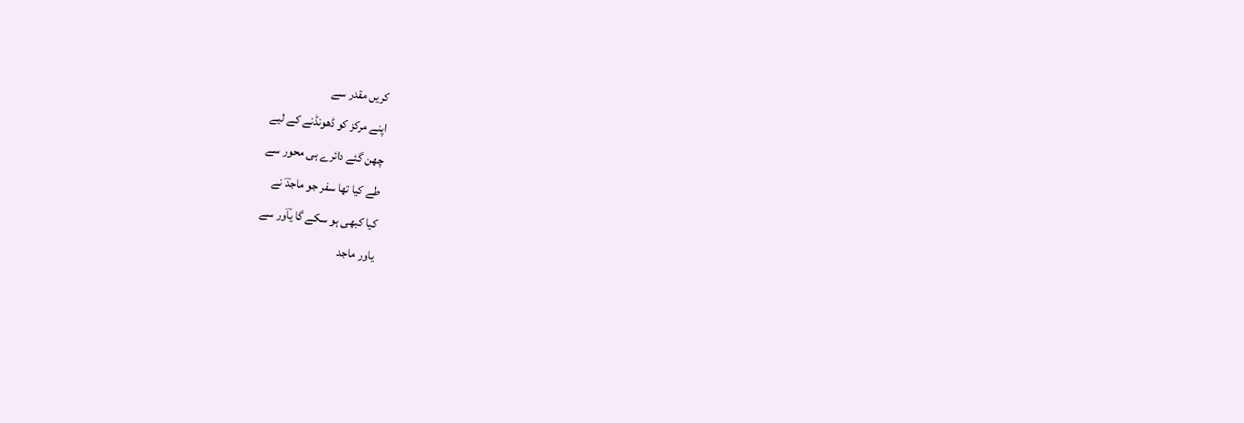کریں مقدر سے
اپنے مرکز کو ڈھونڈنے کے لیے
چھن گئے دائرے ہی محور سے
طے کیا تھا سفر جو ماجدؔ نے
کیا کبھی ہو سکے گا یاؔور سے
یاور ماجد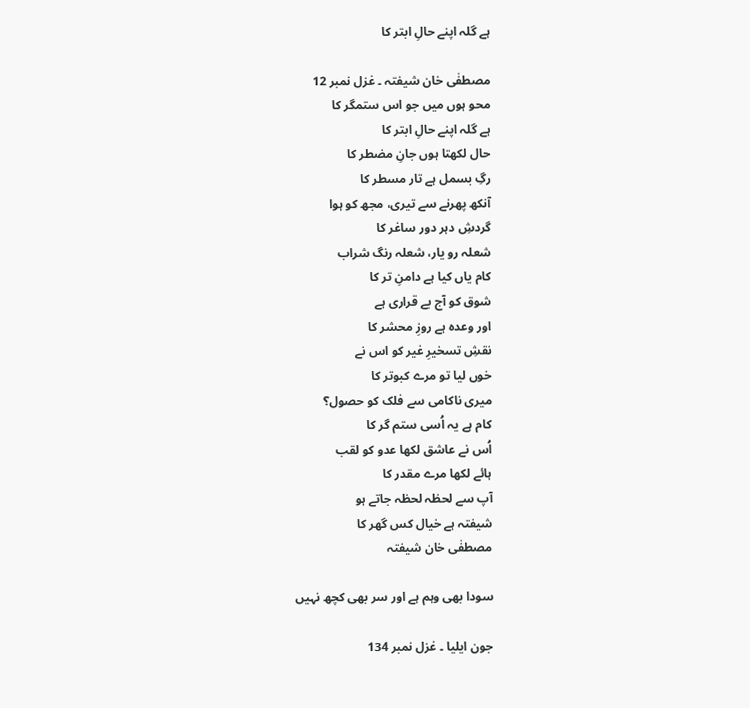ہے گلہ اپنے حالِ ابتر کا

مصطفٰی خان شیفتہ ۔ غزل نمبر 12
محو ہوں میں جو اس ستمگر کا
ہے گلہ اپنے حالِ ابتر کا
حال لکھتا ہوں جانِ مضطر کا
رگِ بسمل ہے تار مسطر کا
آنکھ پھرنے سے تیری، مجھ کو ہوا
گردشِ دہر دور ساغر کا
شعلہ رو یار، شعلہ رنگ شراب
کام یاں کیا ہے دامنِ تر کا
شوق کو آج بے قراری ہے
اور وعدہ ہے روزِ محشر کا
نقشِ تسخیرِ غیر کو اس نے
خوں لیا تو مرے کبوتر کا
میری ناکامی سے فلک کو حصول؟
کام ہے یہ اُسی ستم گر کا
اُس نے عاشق لکھا عدو کو لقب
ہائے لکھا مرے مقدر کا
آپ سے لحظہ لحظہ جاتے ہو
شیفتہ ہے خیال کس گھر کا
مصطفٰی خان شیفتہ

سودا بھی وہم ہے اور سر بھی کچھ نہیں

جون ایلیا ۔ غزل نمبر 134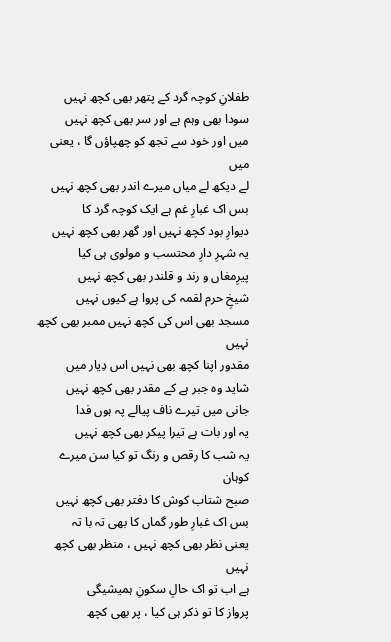طفلانِ کوچہ گرد کے پتھر بھی کچھ نہیں
سودا بھی وہم ہے اور سر بھی کچھ نہیں
میں اور خود سے تجھ کو چھپاؤں گا ، یعنی میں
لے دیکھ لے میاں میرے اندر بھی کچھ نہیں
بس اک غبارِ غم ہے ایک کوچہ گرد کا
دیوارِ بود کچھ نہیں اور گھر بھی کچھ نہیں
یہ شہرِ دارِ محتسب و مولوی ہی کیا
پیرِمغاں و رند و قلندر بھی کچھ نہیں
شیخِ حرم لقمہ کی پروا ہے کیوں نہیں
مسجد بھی اس کی کچھ نہیں ممبر بھی کچھ نہیں
مقدور اپنا کچھ بھی نہیں اس دِیار میں
شاید وہ جبر ہے کے مقدر بھی کچھ نہیں
جانی میں تیرے ناف پیالے پہ ہوں فدا
یہ اور بات ہے تیرا پیکر بھی کچھ نہیں
یہ شب کا رقص و رنگ تو کیا سن میرے کوہان
صبح شتاب کوش کا دفتر بھی کچھ نہیں
بس اک غبارِ طور گماں کا بھی تہ با تہ
یعنی نظر بھی کچھ نہیں ، منظر بھی کچھ نہیں
ہے اب تو اک حالِ سکونِ ہمیشیگی
پرواز کا تو ذکر ہی کیا ، پر بھی کچھ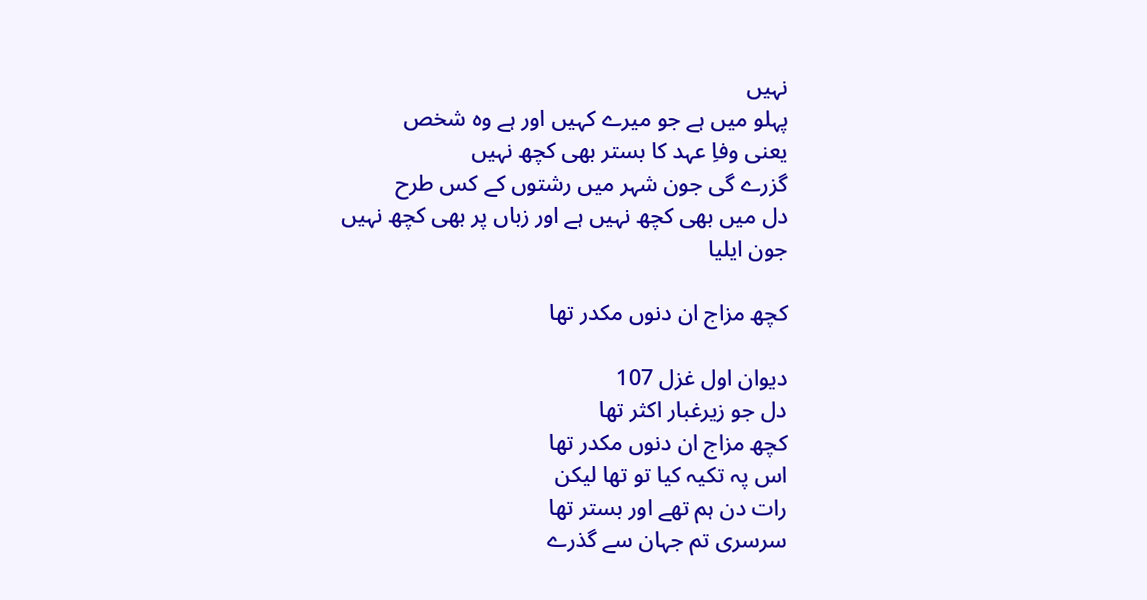نہیں
پہلو میں ہے جو میرے کہیں اور ہے وہ شخص
یعنی وفاِ عہد کا بستر بھی کچھ نہیں
گزرے گی جون شہر میں رشتوں کے کس طرح
دل میں بھی کچھ نہیں ہے اور زباں پر بھی کچھ نہیں
جون ایلیا

کچھ مزاج ان دنوں مکدر تھا

دیوان اول غزل 107
دل جو زیرغبار اکثر تھا
کچھ مزاج ان دنوں مکدر تھا
اس پہ تکیہ کیا تو تھا لیکن
رات دن ہم تھے اور بستر تھا
سرسری تم جہان سے گذرے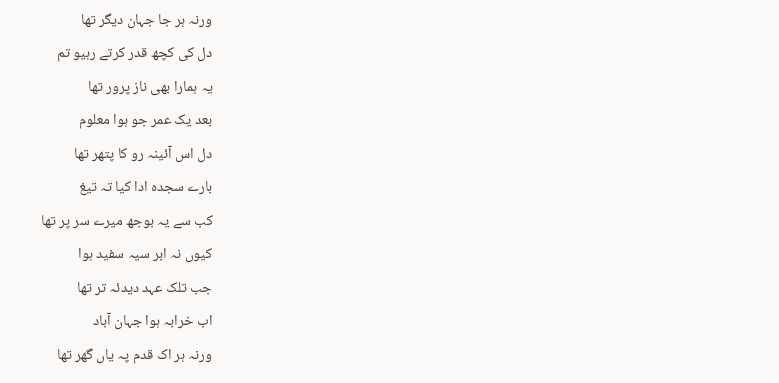ورنہ ہر جا جہان دیگر تھا
دل کی کچھ قدر کرتے رہیو تم
یہ ہمارا بھی ناز پرور تھا
بعد یک عمر جو ہوا معلوم
دل اس آئینہ رو کا پتھر تھا
بارے سجدہ ادا کیا تہ تیغ
کب سے یہ بوجھ میرے سر پر تھا
کیوں نہ ابر سیہ سفید ہوا
جب تلک عہد دیدئہ تر تھا
اب خرابہ ہوا جہان آباد
ورنہ ہر اک قدم پہ یاں گھر تھا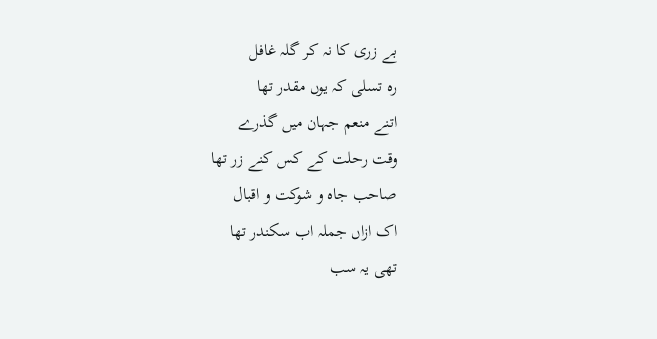بے زری کا نہ کر گلہ غافل
رہ تسلی کہ یوں مقدر تھا
اتنے منعم جہان میں گذرے
وقت رحلت کے کس کنے زر تھا
صاحب جاہ و شوکت و اقبال
اک ازاں جملہ اب سکندر تھا
تھی یہ سب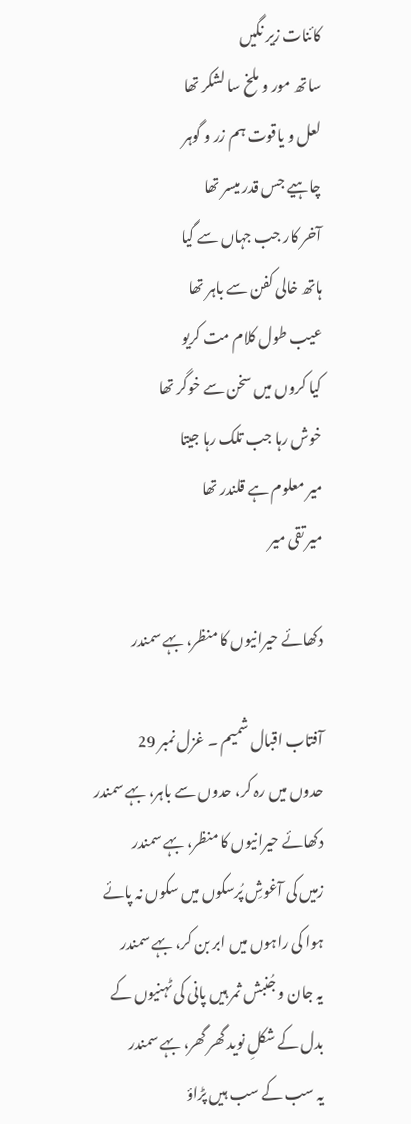کائنات زیر نگیں
ساتھ مور و ملخ سا لشکر تھا
لعل و یاقوت ہم زر و گوہر
چاہیے جس قدر میسر تھا
آخر کار جب جہاں سے گیا
ہاتھ خالی کفن سے باہر تھا
عیب طول کلام مت کریو
کیا کروں میں سخن سے خوگر تھا
خوش رہا جب تلک رہا جیتا
میر معلوم ہے قلندر تھا
میر تقی میر

دکھائے حیرانیوں کا منظر، بہے سمندر

آفتاب اقبال شمیم ۔ غزل نمبر 29
حدوں میں رہ کر، حدوں سے باہر، بہے سمندر
دکھائے حیرانیوں کا منظر، بہے سمندر
زمیں کی آغوشِ پُرسکوں میں سکوں نہ پائے
ہوا کی راہوں میں ابر بن کر، بہے سمندر
یہ جان و جُنبش ثمر ہیں پانی کی ٹہنیوں کے
بدل کے شکلِ نوید گھر گھر، بہے سمندر
یہ سب کے سب ہیں پڑاؤ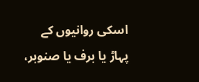اسکی روانیوں کے
پہاڑ یا برف یا صنوبر،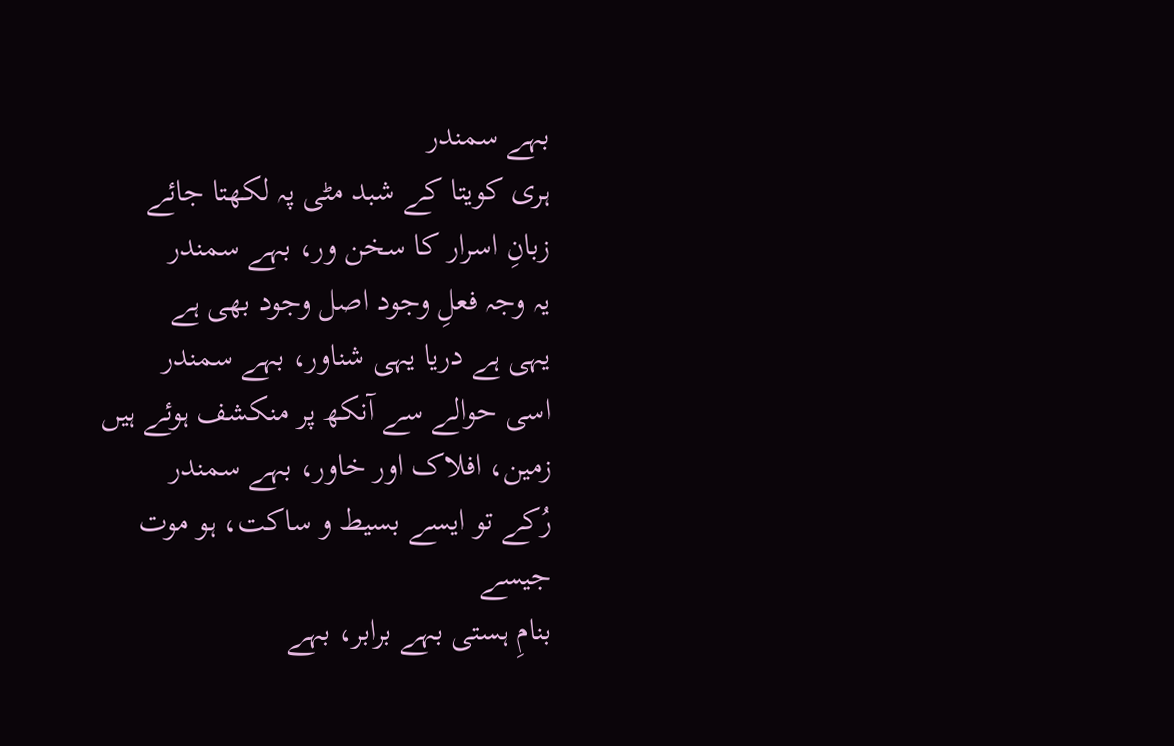بہے سمندر
ہری کویتا کے شبد مٹی پہ لکھتا جائے
زبانِ اسرار کا سخن ور، بہے سمندر
یہ وجہ فعلِ وجود اصل وجود بھی ہے
یہی ہے دریا یہی شناور، بہے سمندر
اسی حوالے سے آنکھ پر منکشف ہوئے ہیں
زمین، افلاک اور خاور، بہے سمندر
رُکے تو ایسے بسیط و ساکت، ہو موت جیسے
بنامِ ہستی بہے برابر، بہے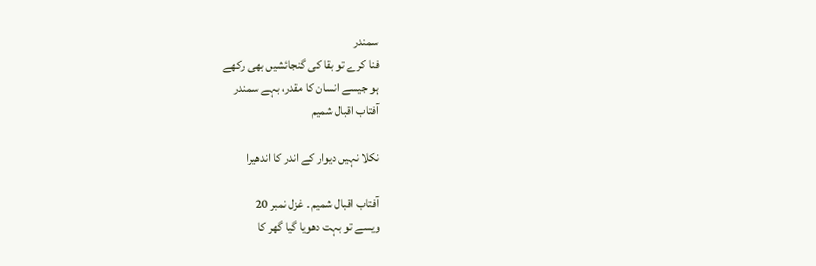سمندر
فنا کرے تو بقا کی گنجائشیں بھی رکھے
ہو جیسے انسان کا مقدر، بہے سمندر
آفتاب اقبال شمیم

نکلا نہیں دیوار کے اندر کا اندھیرا

آفتاب اقبال شمیم ۔ غزل نمبر 20
ویسے تو بہت دھویا گیا گھر کا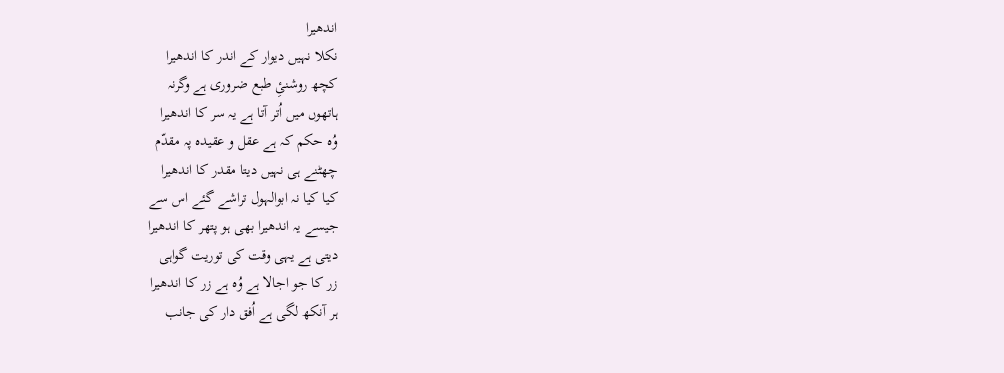اندھیرا
نکلا نہیں دیوار کے اندر کا اندھیرا
کچھ روشنیِٔ طبع ضروری ہے وگرنہ
ہاتھوں میں اُتر آتا ہے یہ سر کا اندھیرا
وُہ حکم کہ ہے عقل و عقیدہ پہ مقدّم
چھٹنے ہی نہیں دیتا مقدر کا اندھیرا
کیا کیا نہ ابوالہول تراشے گئے اس سے
جیسے یہ اندھیرا بھی ہو پتھر کا اندھیرا
دیتی ہے یہی وقت کی توریت گواہی
زر کا جو اجالا ہے وُہ ہے زر کا اندھیرا
ہر آنکھ لگی ہے اُفق دار کی جانب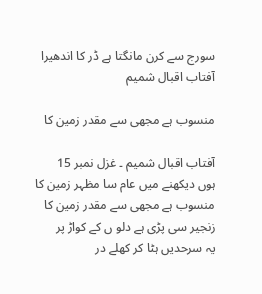سورج سے کرن مانگتا ہے ڈر کا اندھیرا
آفتاب اقبال شمیم

منسوب ہے مجھی سے مقدر زمین کا

آفتاب اقبال شمیم ۔ غزل نمبر 15
ہوں دیکھنے میں عام سا مظہر زمین کا
منسوب ہے مجھی سے مقدر زمین کا
زنجیر سی پڑی ہے دلو ں کے کواڑ پر
یہ سرحدیں ہٹا کر کھلے در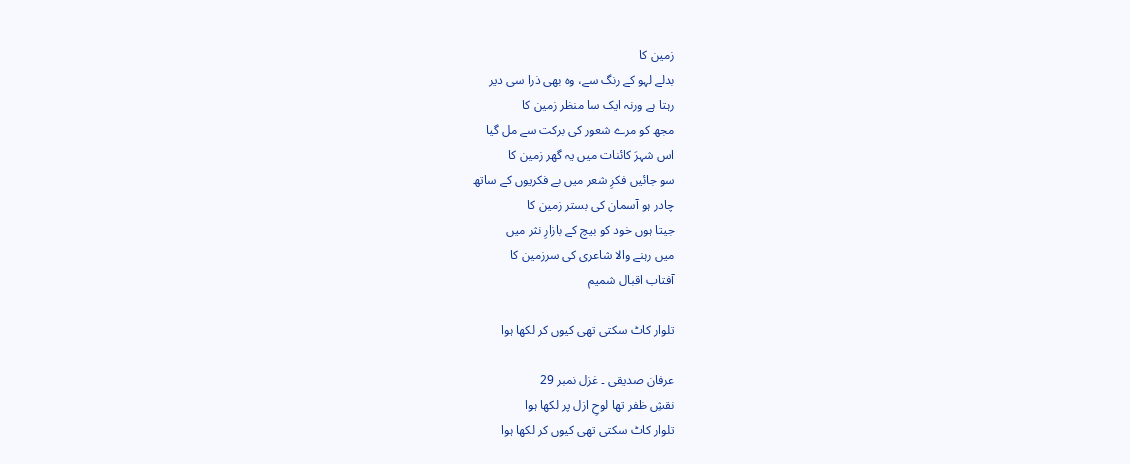زمین کا
بدلے لہو کے رنگ سے، وہ بھی ذرا سی دیر
رہتا ہے ورنہ ایک سا منظر زمین کا
مجھ کو مرے شعور کی برکت سے مل گیا
اس شہرَ کائنات میں یہ گھر زمین کا
سو جائیں فکرِ شعر میں بے فکریوں کے ساتھ
چادر ہو آسمان کی بستر زمین کا
جیتا ہوں خود کو بیچ کے بازارِ نثر میں
میں رہنے والا شاعری کی سرزمین کا
آفتاب اقبال شمیم

تلوار کاٹ سکتی تھی کیوں کر لکھا ہوا

عرفان صدیقی ۔ غزل نمبر 29
نقشِ ظفر تھا لوحِ ازل پر لکھا ہوا
تلوار کاٹ سکتی تھی کیوں کر لکھا ہوا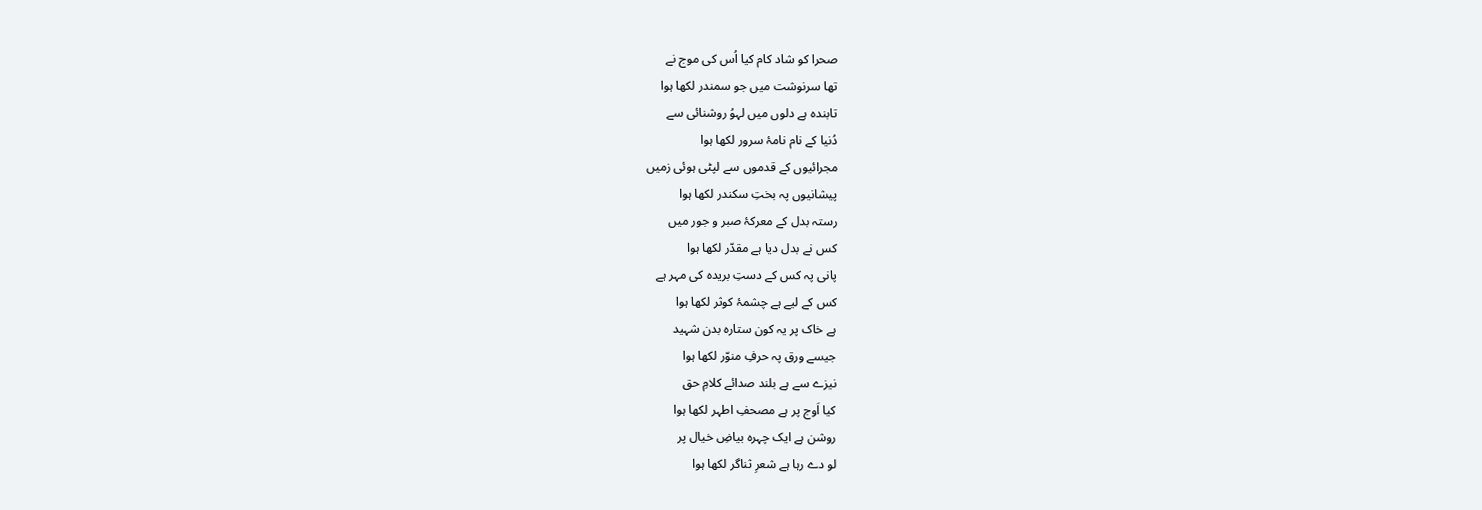صحرا کو شاد کام کیا اُس کی موج نے
تھا سرنوشت میں جو سمندر لکھا ہوا
تابندہ ہے دلوں میں لہوُ روشنائی سے
دُنیا کے نام نامۂ سرور لکھا ہوا
مجرائیوں کے قدموں سے لپٹی ہوئی زمیں
پیشانیوں پہ بختِ سکندر لکھا ہوا
رستہ بدل کے معرکۂ صبر و جور میں
کس نے بدل دیا ہے مقدّر لکھا ہوا
پانی پہ کس کے دستِ بریدہ کی مہر ہے
کس کے لیے ہے چشمۂ کوثر لکھا ہوا
ہے خاک پر یہ کون ستارہ بدن شہید
جیسے ورق پہ حرفِ منوّر لکھا ہوا
نیزے سے ہے بلند صدائے کلامِ حق
کیا اَوج پر ہے مصحفِ اطہر لکھا ہوا
روشن ہے ایک چہرہ بیاضِ خیال پر
لو دے رہا ہے شعرِ ثناگر لکھا ہوا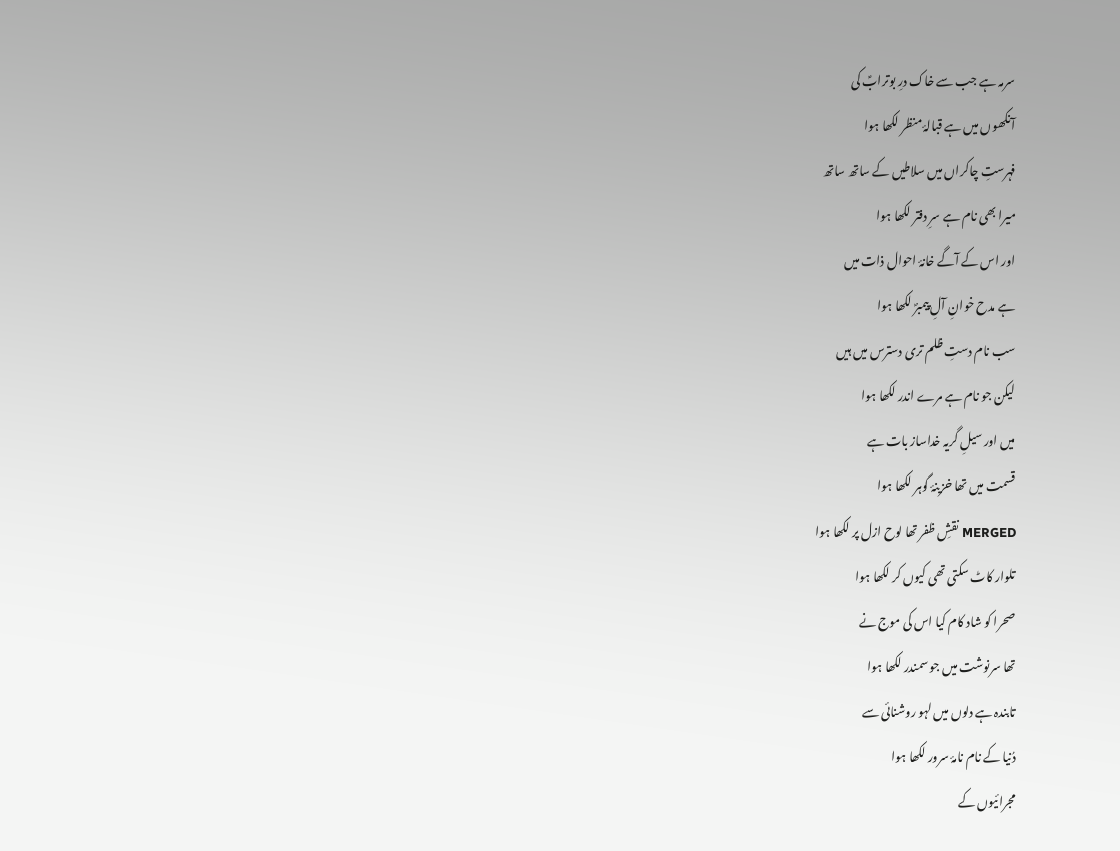سرمہ ہے جب سے خاک درِ بوترابؑ کی
آنکھوں میں ہے قبالۂ منظر لکھا ہوا
فہرستِ چاکراں میں سلاطیں کے ساتھ ساتھ
میرا بھی نام ہے سرِ دفتر لکھا ہوا
اور اس کے آگے خانۂ احوال ذات میں
ہے مدح خوانِ آلِ پیمبرؐ لکھا ہوا
سب نام دستِ ظلم تری دسترس میں ہیں
لیکن جو نام ہے مرے اندر لکھا ہوا
میں اور سیلِ گریہ خداساز بات ہے
قسمت میں تھا خزینۂ گوہر لکھا ہوا
MERGED نقشِ ظفر تھا لوح ازل پر لکھا ہوا
تلوار کاٹ سکتی تھی کیوں کر لکھا ہوا
صحرا کو شاد کام کیا اس کی موج نے
تھا سرنوشت میں جو سمندر لکھا ہوا
تابندہ ہے دلوں میں لہو روشنائی سے
دُنیا کے نام نامۂ سرور لکھا ہوا
مجرائیوں کے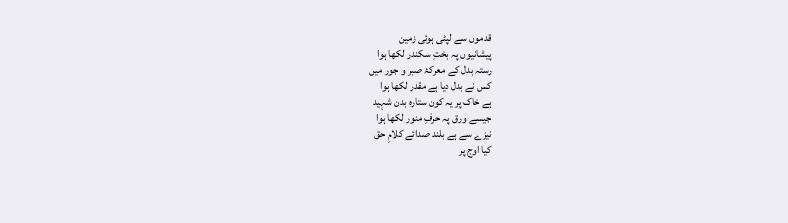قدموں سے لپٹی ہوئی زمین
پیشانیوں پہ بختِ سکندر لکھا ہوا
رستہ بدل کے معرکۂ صبر و جور میں
کس نے بدل دیا ہے مقدر لکھا ہوا
ہے خاک پر یہ کون ستارہ بدن شہید
جیسے ورق پہ حرفِ منور لکھا ہوا
نیزے سے ہے بلند صدائے کلامِ حق
کیا اوج پر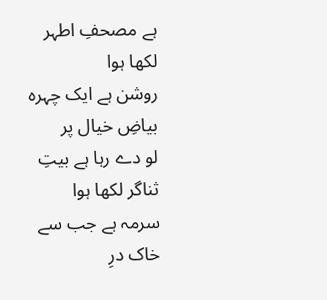ہے مصحفِ اطہر لکھا ہوا
روشن ہے ایک چہرہ بیاضِ خیال پر
لو دے رہا ہے بیتِ ثناگر لکھا ہوا
سرمہ ہے جب سے خاک درِ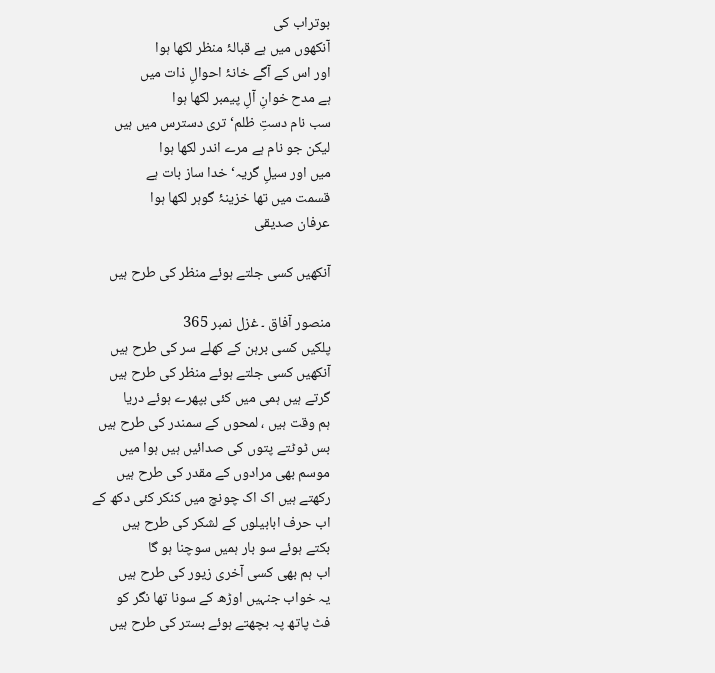بوتراب کی
آنکھوں میں ہے قبالۂ منظر لکھا ہوا
اور اس کے آگے خانۂ احوالِ ذات میں
ہے مدح خوانِ آلِ پیمبر لکھا ہوا
سب نام دستِ ظلم‘ تری دسترس میں ہیں
لیکن جو نام ہے مرے اندر لکھا ہوا
میں اور سیلِ گریہ‘ خدا ساز بات ہے
قسمت میں تھا خزینۂ گوہر لکھا ہوا
عرفان صدیقی

آنکھیں کسی جلتے ہوئے منظر کی طرح ہیں

منصور آفاق ۔ غزل نمبر 365
پلکیں کسی برہن کے کھلے سر کی طرح ہیں
آنکھیں کسی جلتے ہوئے منظر کی طرح ہیں
گرتے ہیں ہمی میں کئی بپھرے ہوئے دریا
ہم وقت ہیں ، لمحوں کے سمندر کی طرح ہیں
بس ٹوٹتے پتوں کی صدائیں ہیں ہوا میں
موسم بھی مرادوں کے مقدر کی طرح ہیں
رکھتے ہیں اک اک چونچ میں کنکر کئی دکھ کے
اب حرف ابابیلوں کے لشکر کی طرح ہیں
بکتے ہوئے سو بار ہمیں سوچنا ہو گا
اب ہم بھی کسی آخری زیور کی طرح ہیں
یہ خواب جنہیں اوڑھ کے سونا تھا نگر کو
فٹ پاتھ پہ بچھتے ہوئے بستر کی طرح ہیں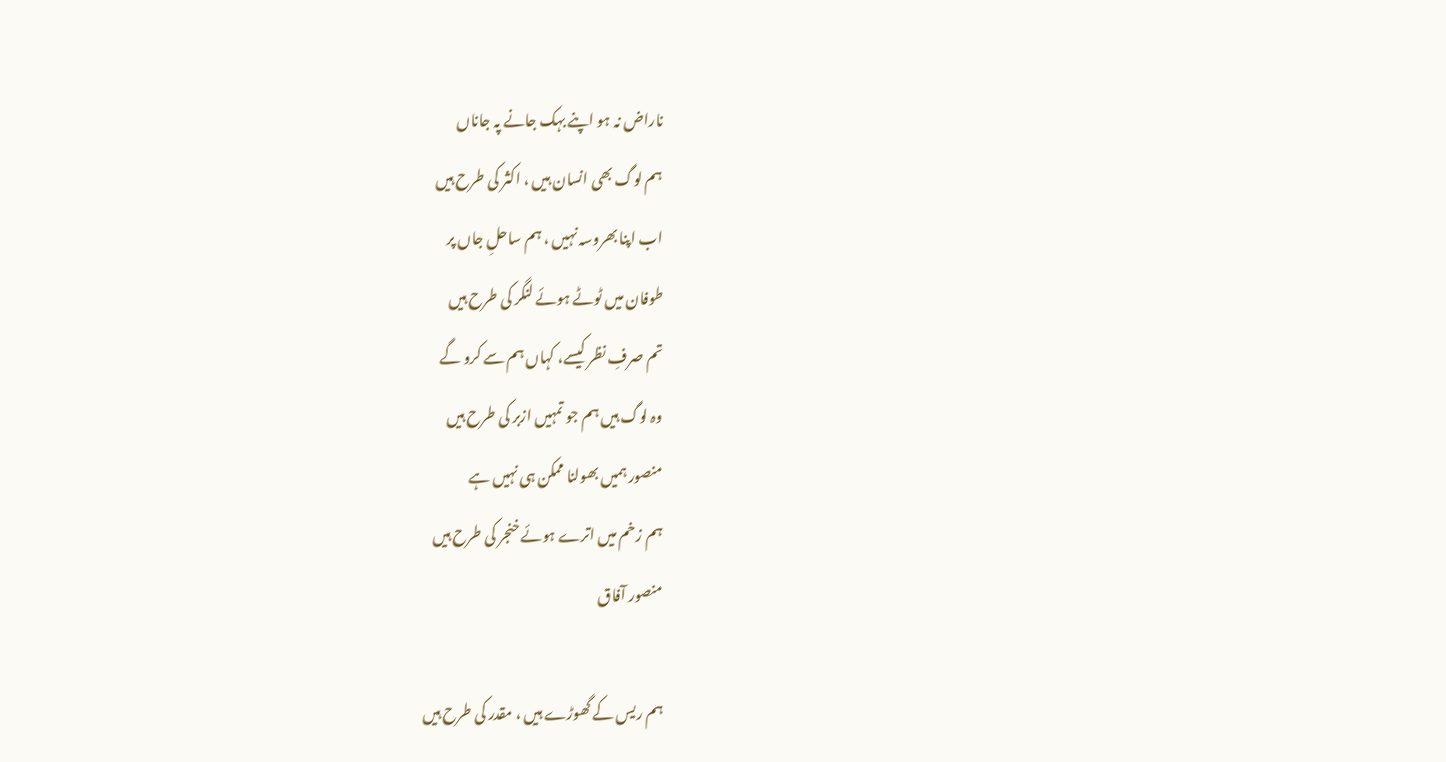ناراض نہ ہو اپنے بہک جانے پہ جاناں
ہم لوگ بھی انسان ہیں ، اکثر کی طرح ہیں
اب اپنا بھروسہ نہیں ، ہم ساحلِ جاں پر
طوفان میں ٹوٹے ہوئے لنگر کی طرح ہیں
تم صرفِ نظر کیسے، کہاں ہم سے کرو گے
وہ لوگ ہیں ہم جو تمہیں ازبر کی طرح ہیں
منصور ہمیں بھولنا ممکن ہی نہیں ہے
ہم زخم میں اترے ہوئے خنجر کی طرح ہیں
منصور آفاق

ہم ریس کے گھوڑے ہیں ، مقدر کی طرح ہیں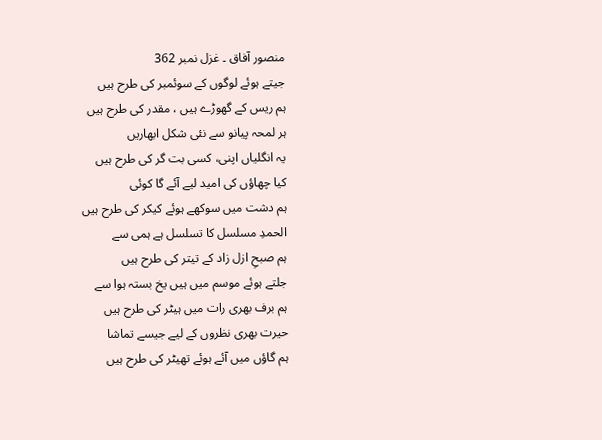منصور آفاق ۔ غزل نمبر 362
جیتے ہوئے لوگوں کے سوئمبر کی طرح ہیں
ہم ریس کے گھوڑے ہیں ، مقدر کی طرح ہیں
ہر لمحہ پیانو سے نئی شکل ابھاریں
یہ انگلیاں اپنی، کسی بت گر کی طرح ہیں
کیا چھاؤں کی امید لیے آئے گا کوئی
ہم دشت میں سوکھے ہوئے کیکر کی طرح ہیں
الحمدِ مسلسل کا تسلسل ہے ہمی سے
ہم صبحِ ازل زاد کے تیتر کی طرح ہیں
جلتے ہوئے موسم میں ہیں یخ بستہ ہوا سے
ہم برف بھری رات میں ہیٹر کی طرح ہیں
حیرت بھری نظروں کے لیے جیسے تماشا
ہم گاؤں میں آئے ہوئے تھیٹر کی طرح ہیں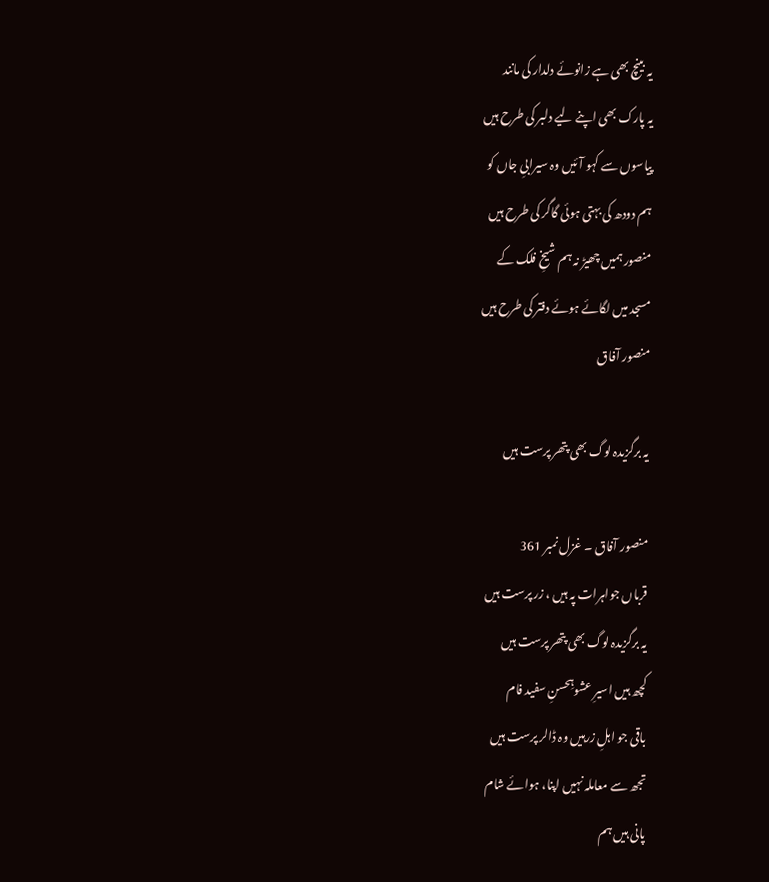یہ بینچ بھی ہے زانوئے دلدار کی مانند
یہ پارک بھی اپنے لیے دلبر کی طرح ہیں
پیاسوں سے کہو آئیں وہ سیرابیِ جاں کو
ہم دودھ کی بہتی ہوئی گاگر کی طرح ہیں
منصور ہمیں چھیڑ نہ ہم شیخِ فلک کے
مسجد میں لگائے ہوئے دفتر کی طرح ہیں
منصور آفاق

یہ برگزیدہ لوگ بھی پتھر پرست ہیں

منصور آفاق ۔ غزل نمبر 361
قرباں جواہرات پہ ہیں ، زر پرست ہیں
یہ برگزیدہ لوگ بھی پتھر پرست ہیں
کچھ ہیں اسیرِ عشوہِحسنِ سفید فام
باقی جو اہلِ زرہیں وہ ڈالر پرست ہیں
تجھ سے معاملہ نہیں اپنا، ہوائے شام
پانی ہیں ہم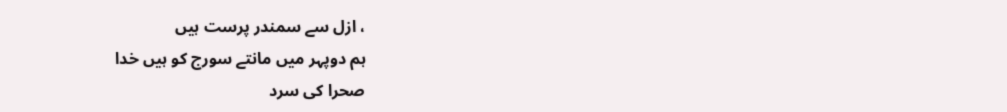، ازل سے سمندر پرست ہیں
ہم دوپہر میں مانتے سورج کو ہیں خدا
صحرا کی سرد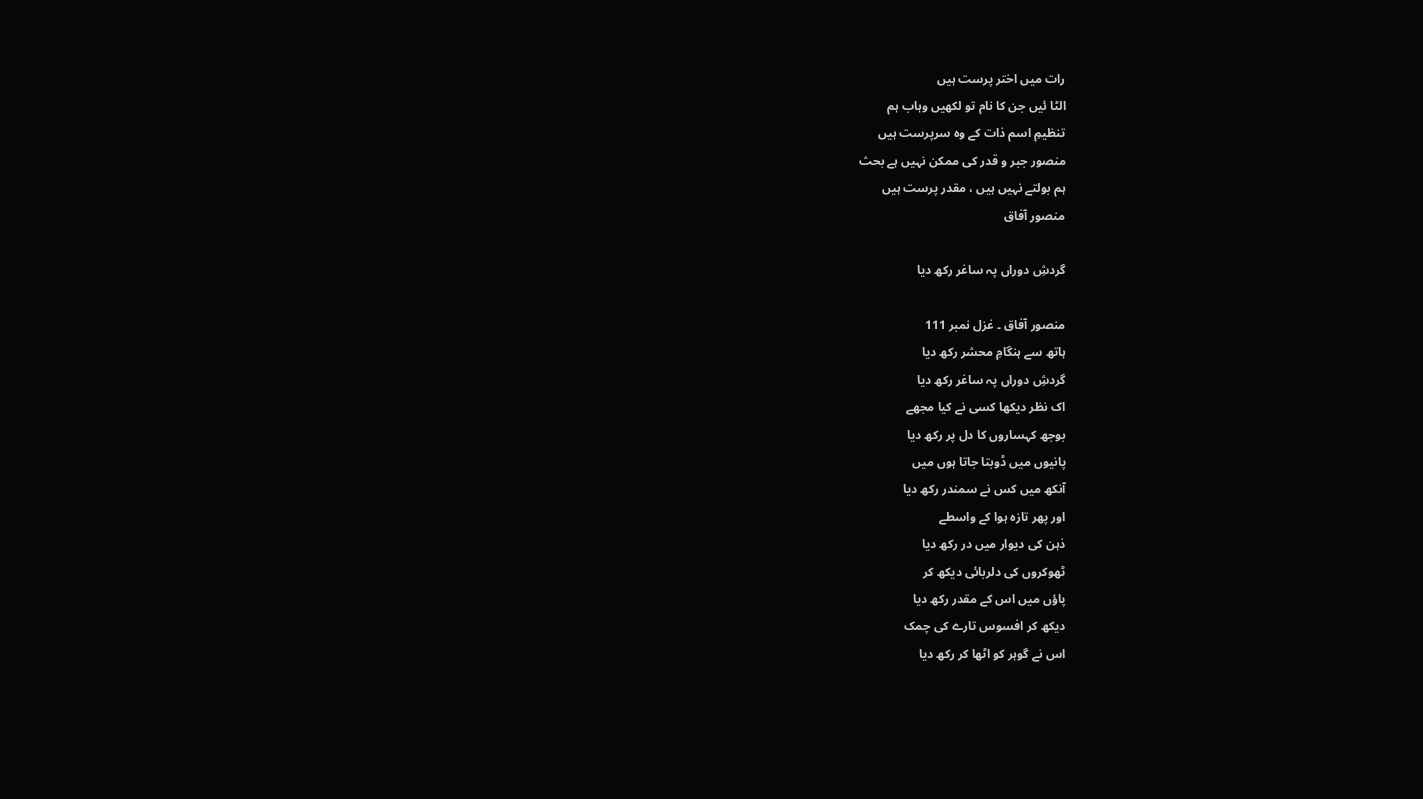رات میں اختر پرست ہیں
الٹا ئیں جن کا نام تو لکھیں وہاب ہم
تنظیمِ اسم ذات کے وہ سرپرست ہیں
منصور جبر و قدر کی ممکن نہیں ہے بحث
ہم بولتے نہیں ہیں ، مقدر پرست ہیں
منصور آفاق

گردشِ دوراں پہ ساغر رکھ دیا

منصور آفاق ۔ غزل نمبر 111
ہاتھ سے ہنگامِ محشر رکھ دیا
گردشِ دوراں پہ ساغر رکھ دیا
اک نظر دیکھا کسی نے کیا مجھے
بوجھ کہساروں کا دل پر رکھ دیا
پانیوں میں ڈوبتا جاتا ہوں میں
آنکھ میں کس نے سمندر رکھ دیا
اور پھر تازہ ہوا کے واسطے
ذہن کی دیوار میں در رکھ دیا
ٹھوکروں کی دلربائی دیکھ کر
پاؤں میں اس کے مقدر رکھ دیا
دیکھ کر افسوس تارے کی چمک
اس نے گوہر کو اٹھا کر رکھ دیا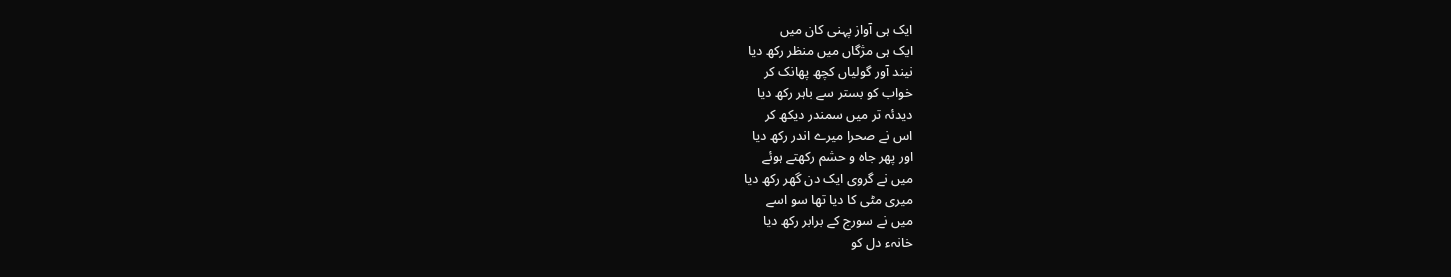ایک ہی آواز پہنی کان میں
ایک ہی مژگاں میں منظر رکھ دیا
نیند آور گولیاں کچھ پھانک کر
خواب کو بستر سے باہر رکھ دیا
دیدئہ تر میں سمندر دیکھ کر
اس نے صحرا میرے اندر رکھ دیا
اور پھر جاہ و حشم رکھتے ہوئے
میں نے گروی ایک دن گھر رکھ دیا
میری مٹی کا دیا تھا سو اسے
میں نے سورج کے برابر رکھ دیا
خانہء دل کو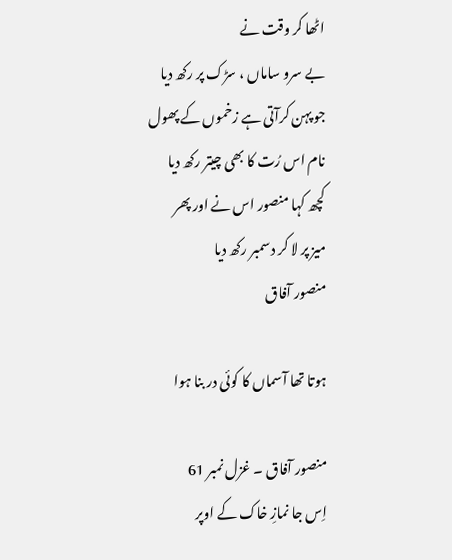اٹھا کر وقت نے
بے سرو ساماں ، سڑک پر رکھ دیا
جو پہن کرآتی ہے زخموں کے پھول
نام اس رُت کا بھی چیتر رکھ دیا
کچھ کہا منصور اس نے اور پھر
میز پر لا کر دسمبر رکھ دیا
منصور آفاق

ہوتا تھا آسماں کا کوئی در بنا ہوا

منصور آفاق ۔ غزل نمبر 61
اِس جا نمازِ خاک کے اوپر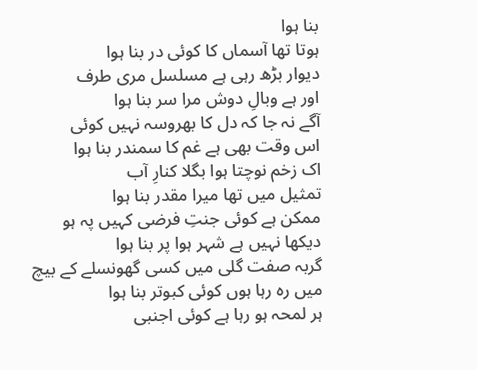بنا ہوا
ہوتا تھا آسماں کا کوئی در بنا ہوا
دیوار بڑھ رہی ہے مسلسل مری طرف
اور ہے وبالِ دوش مرا سر بنا ہوا
آگے نہ جا کہ دل کا بھروسہ نہیں کوئی
اس وقت بھی ہے غم کا سمندر بنا ہوا
اک زخم نوچتا ہوا بگلا کنارِ آب
تمثیل میں تھا میرا مقدر بنا ہوا
ممکن ہے کوئی جنتِ فرضی کہیں پہ ہو
دیکھا نہیں ہے شہر ہوا پر بنا ہوا
گربہ صفت گلی میں کسی گھونسلے کے بیچ
میں رہ رہا ہوں کوئی کبوتر بنا ہوا
ہر لمحہ ہو رہا ہے کوئی اجنبی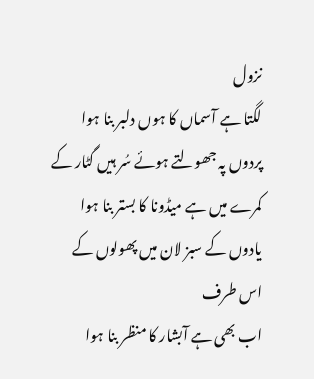نزول
لگتا ہے آسماں کا ہوں دلبر بنا ہوا
پردوں پہ جھولتے ہوئے سُر ہیں گٹار کے
کمرے میں ہے میڈونا کا بستر بنا ہوا
یادوں کے سبز لان میں پھولوں کے اس طرف
اب بھی ہے آبشار کا منظر بنا ہوا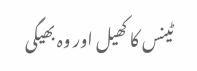ٹینس کا کھیل اور وہ بھیگی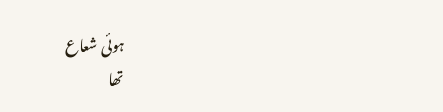ہوئی شعاع
تھا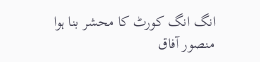انگ انگ کورٹ کا محشر بنا ہوا
منصور آفاق